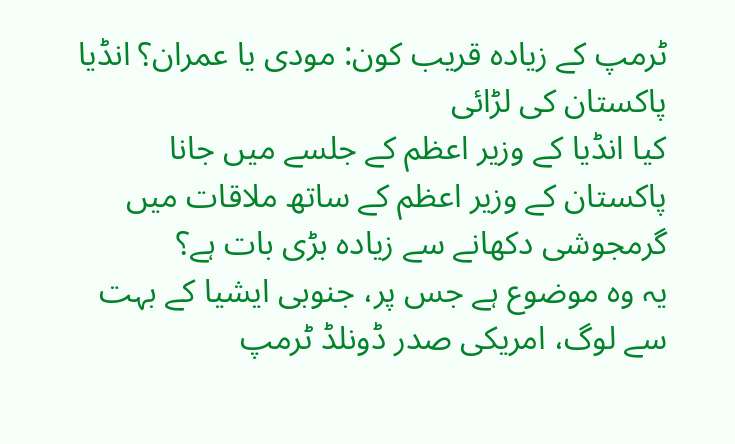ٹرمپ کے زیادہ قریب کون: مودی یا عمران؟ انڈیا پاکستان کی لڑائی
کیا انڈیا کے وزیر اعظم کے جلسے میں جانا پاکستان کے وزیر اعظم کے ساتھ ملاقات میں گرمجوشی دکھانے سے زیادہ بڑی بات ہے؟
یہ وہ موضوع ہے جس پر، جنوبی ایشیا کے بہت سے لوگ، امریکی صدر ڈونلڈ ٹرمپ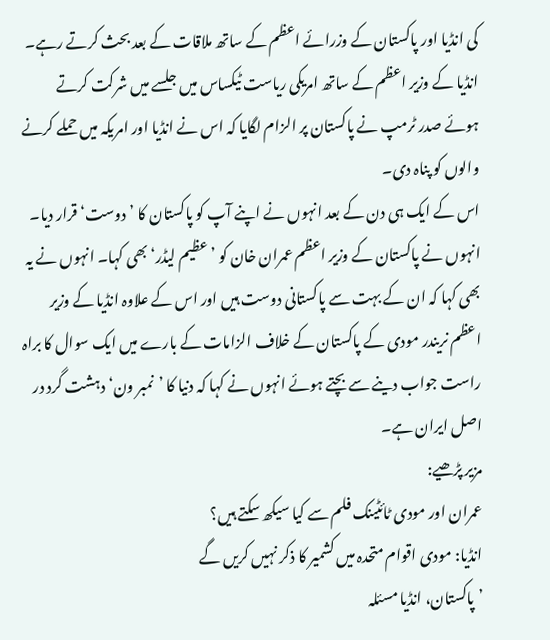کی انڈیا اور پاکستان کے وزرائے اعظم کے ساتھ ملاقات کے بعد بحث کرتے رہے۔
انڈیا کے وزیر اعظم کے ساتھ امریکی ریاست ٹیکساس میں جلسے میں شرکت کرتے ہوئے صدر ٹرمپ نے پاکستان پر الزام لگایا کہ اس نے انڈیا اور امریکہ میں حملے کرنے والوں کو پناہ دی۔
اس کے ایک ہی دن کے بعد انہوں نے اپنے آپ کو پاکستان کا ’دوست‘ قرار دیا۔
انہوں نے پاکستان کے وزیر اعظم عمران خان کو ’عظیم لیڈر‘ بھی کہا۔ انہوں نے یہ بھی کہا کہ ان کے بہت سے پاکستانی دوست ہیں اور اس کے علاوہ انڈیا کے وزیر اعظم نریندر مودی کے پاکستان کے خلاف الزامات کے بارے میں ایک سوال کا براہ راست جواب دینے سے بچتے ہوئے انہوں نے کہا کہ دنیا کا ’نمبر ون‘ دہشت گرد در اصل ایران ہے۔
مزیر پڑھیے:
عمران اور مودی ٹائٹینک فلم سے کیا سیکھ سکتے ہیں؟
انڈیا: مودی اقوام متحدہ میں کشمیر کا ذکر نہیں کریں گے
’پاکستان، انڈیا مسئلہ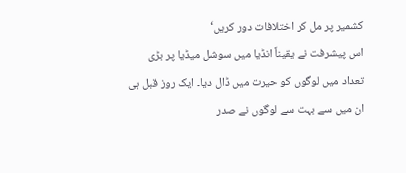کشمیر پر مل کر اختلافات دور کریں‘
اس پیشرفت نے یقیناً انڈیا میں سوشل میڈیا پر بڑی تعداد میں لوگوں کو حیرت میں ڈال دیا۔ ایک روز قبل ہی ان میں سے بہت سے لوگوں نے صدر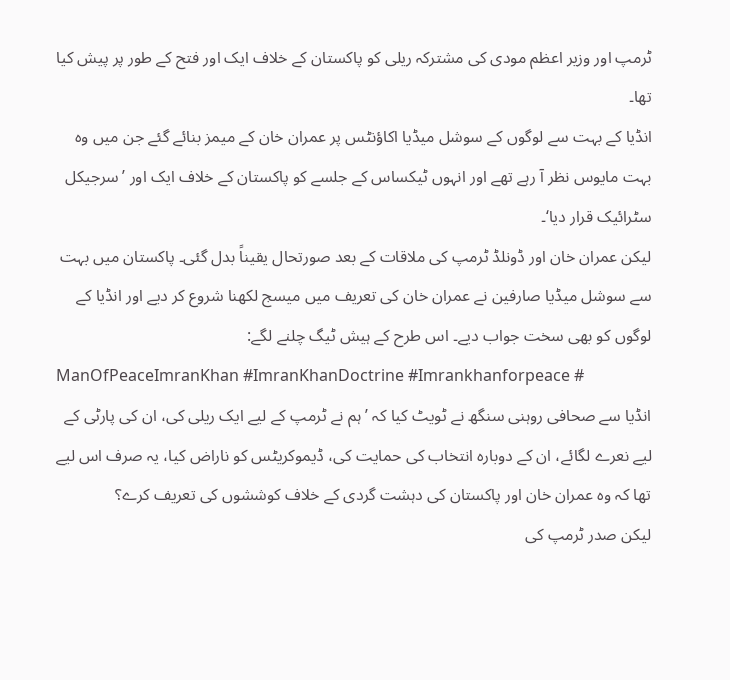ٹرمپ اور وزیر اعظم مودی کی مشترکہ ریلی کو پاکستان کے خلاف ایک اور فتح کے طور پر پیش کیا تھا۔
انڈیا کے بہت سے لوگوں کے سوشل میڈیا اکاؤنٹس پر عمران خان کے میمز بنائے گئے جن میں وہ بہت مایوس نظر آ رہے تھے اور انہوں ٹیکساس کے جلسے کو پاکستان کے خلاف ایک اور ’سرجیکل سٹرائیک قرار دیا‘۔
لیکن عمران خان اور ڈونلڈ ٹرمپ کی ملاقات کے بعد صورتحال یقیناً بدل گئی۔ پاکستان میں بہت سے سوشل میڈیا صارفین نے عمران خان کی تعریف میں میسج لکھنا شروع کر دیے اور انڈیا کے لوگوں کو بھی سخت جواب دیے۔ اس طرح کے ہیش ٹیگ چلنے لگے:
ManOfPeaceImranKhan #ImranKhanDoctrine #Imrankhanforpeace #
انڈیا سے صحافی روہنی سنگھ نے ٹویٹ کیا کہ ’ہم نے ٹرمپ کے لیے ایک ریلی کی، ان کی پارٹی کے لیے نعرے لگائے، ان کے دوبارہ انتخاب کی حمایت کی، ڈیموکریٹس کو ناراض کیا، یہ صرف اس لیے تھا کہ وہ عمران خان اور پاکستان کی دہشت گردی کے خلاف کوششوں کی تعریف کرے؟
لیکن صدر ٹرمپ کی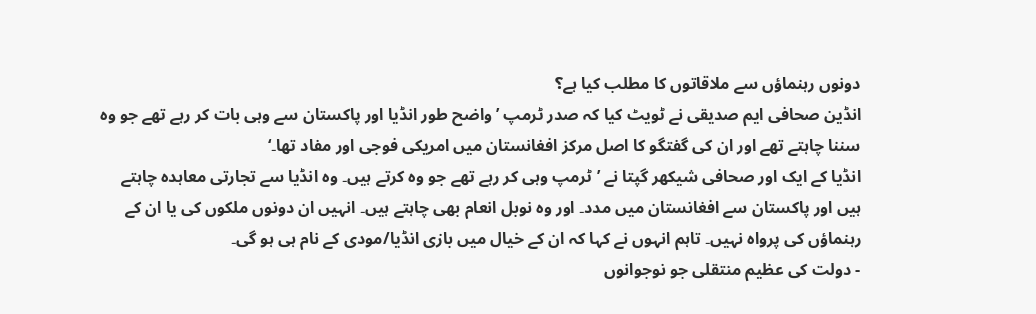دونوں رہنماؤں سے ملاقاتوں کا مطلب کیا ہے؟
انڈین صحافی ایم صدیقی نے ٹویٹ کیا کہ صدر ٹرمپ ’ واضح طور انڈیا اور پاکستان سے وہی بات کر رہے تھے جو وہ سننا چاہتے تھے اور ان کی گفتگو کا اصل مرکز افغانستان میں امریکی فوجی اور مفاد تھا۔‘
انڈیا کے ایک اور صحافی شیکھر گپتا نے ’ٹرمپ وہی کر رہے تھے جو وہ کرتے ہیں۔ وہ انڈیا سے تجارتی معاہدہ چاہتے ہیں اور پاکستان سے افغانستان میں مدد۔ اور وہ نوبل انعام بھی چاہتے ہیں۔ انہیں ان دونوں ملکوں کی یا ان کے رہنماؤں کی پرواہ نہیں۔ تاہم انہوں نے کہا کہ ان کے خیال میں بازی انڈیا/مودی کے نام ہی ہو گی۔
- دولت کی عظیم منتقلی جو نوجوانوں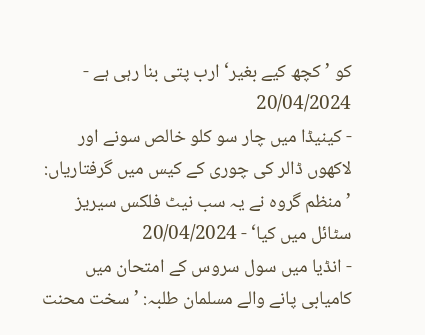کو ’کچھ کیے بغیر‘ ارب پتی بنا رہی ہے - 20/04/2024
- کینیڈا میں چار سو کلو خالص سونے اور لاکھوں ڈالر کی چوری کے کیس میں گرفتاریاں: ’منظم گروہ نے یہ سب نیٹ فلکس سیریز سٹائل میں کیا‘ - 20/04/2024
- انڈیا میں سول سروس کے امتحان میں کامیابی پانے والے مسلمان طلبہ: ’سخت محنت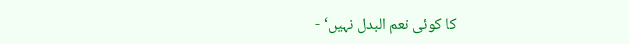کا کوئی نعم البدل نہیں‘ -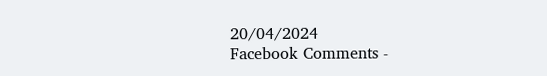20/04/2024
Facebook Comments -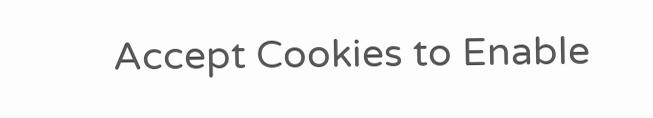Accept Cookies to Enable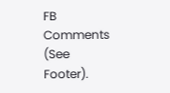FB Comments (See Footer).